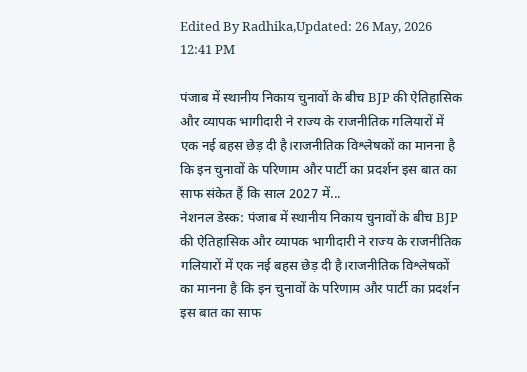Edited By Radhika,Updated: 26 May, 2026 12:41 PM

पंजाब में स्थानीय निकाय चुनावों के बीच BJP की ऐतिहासिक और व्यापक भागीदारी ने राज्य के राजनीतिक गलियारों में एक नई बहस छेड़ दी है।राजनीतिक विश्लेषकों का मानना है कि इन चुनावों के परिणाम और पार्टी का प्रदर्शन इस बात का साफ संकेत हैं कि साल 2027 में...
नेशनल डेस्क: पंजाब में स्थानीय निकाय चुनावों के बीच BJP की ऐतिहासिक और व्यापक भागीदारी ने राज्य के राजनीतिक गलियारों में एक नई बहस छेड़ दी है।राजनीतिक विश्लेषकों का मानना है कि इन चुनावों के परिणाम और पार्टी का प्रदर्शन इस बात का साफ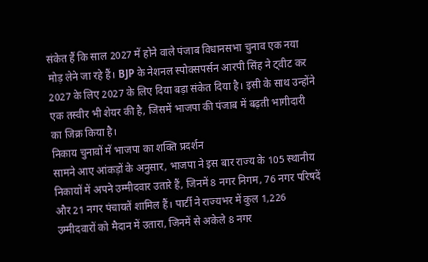संकेत हैं कि साल 2027 में होने वाले पंजाब विधानसभा चुनाव एक नया मोड़ लेने जा रहे हैं। BJP के नेशनल स्पोक्सपर्सन आरपी सिंह ने ट्वीट कर 2027 के लिए 2027 के लिए दिया बड़ा संकेत दिया है। इसी के साथ उन्होंने एक तस्वीर भी शेयर की है, जिसमें भाजपा की पंजाब में बढ़ती भागीदारी का जिक्र किया है।
निकाय चुनावों में भाजपा का शक्ति प्रदर्शन
सामने आए आंकड़ों के अनुसार, भाजपा ने इस बार राज्य के 105 स्थानीय निकायों में अपने उम्मीदवार उतारे हैं, जिनमें 8 नगर निगम, 76 नगर परिषदें और 21 नगर पंचायतें शामिल हैं। पार्टी ने राज्यभर में कुल 1,226 उम्मीदवारों को मैदान में उतारा, जिनमें से अकेले 8 नगर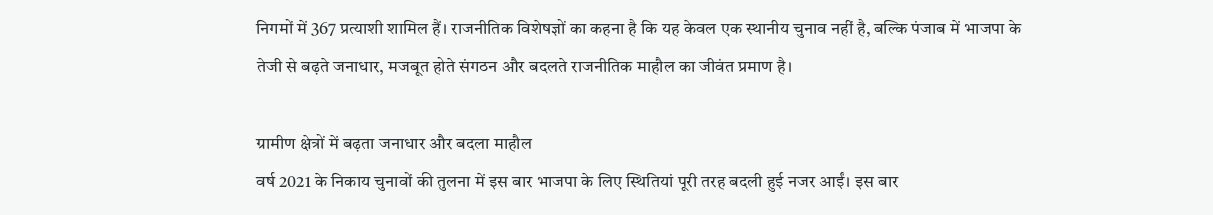निगमों में 367 प्रत्याशी शामिल हैं। राजनीतिक विशेषज्ञों का कहना है कि यह केवल एक स्थानीय चुनाव नहीं है, बल्कि पंजाब में भाजपा के तेजी से बढ़ते जनाधार, मजबूत होते संगठन और बदलते राजनीतिक माहौल का जीवंत प्रमाण है।

ग्रामीण क्षेत्रों में बढ़ता जनाधार और बदला माहौल
वर्ष 2021 के निकाय चुनावों की तुलना में इस बार भाजपा के लिए स्थितियां पूरी तरह बदली हुई नजर आईं। इस बार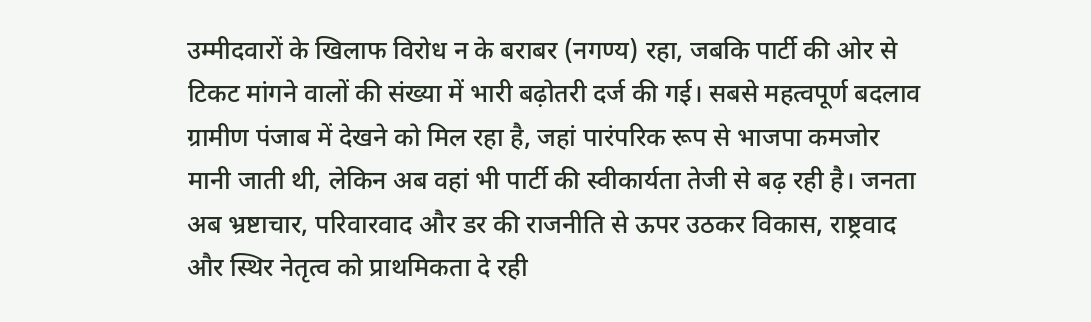उम्मीदवारों के खिलाफ विरोध न के बराबर (नगण्य) रहा, जबकि पार्टी की ओर से टिकट मांगने वालों की संख्या में भारी बढ़ोतरी दर्ज की गई। सबसे महत्वपूर्ण बदलाव ग्रामीण पंजाब में देखने को मिल रहा है, जहां पारंपरिक रूप से भाजपा कमजोर मानी जाती थी, लेकिन अब वहां भी पार्टी की स्वीकार्यता तेजी से बढ़ रही है। जनता अब भ्रष्टाचार, परिवारवाद और डर की राजनीति से ऊपर उठकर विकास, राष्ट्रवाद और स्थिर नेतृत्व को प्राथमिकता दे रही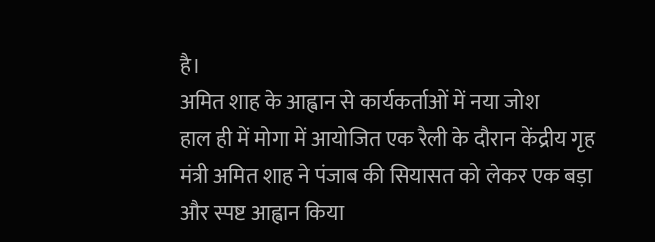है।
अमित शाह के आह्वान से कार्यकर्ताओं में नया जोश
हाल ही में मोगा में आयोजित एक रैली के दौरान केंद्रीय गृह मंत्री अमित शाह ने पंजाब की सियासत को लेकर एक बड़ा और स्पष्ट आह्वान किया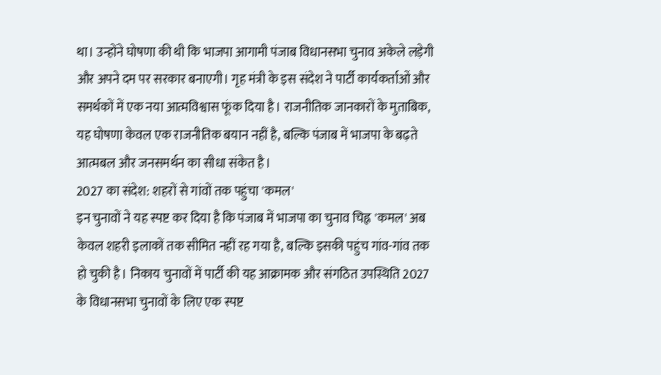था। उन्होंने घोषणा की थी कि भाजपा आगामी पंजाब विधानसभा चुनाव अकेले लड़ेगी और अपने दम पर सरकार बनाएगी। गृह मंत्री के इस संदेश ने पार्टी कार्यकर्ताओं और समर्थकों में एक नया आत्मविश्वास फूंक दिया है। राजनीतिक जानकारों के मुताबिक, यह घोषणा केवल एक राजनीतिक बयान नहीं है, बल्कि पंजाब में भाजपा के बढ़ते आत्मबल और जनसमर्थन का सीधा संकेत है।
2027 का संदेश: शहरों से गांवों तक पहुंचा 'कमल'
इन चुनावों ने यह स्पष्ट कर दिया है कि पंजाब में भाजपा का चुनाव चिह्न 'कमल' अब केवल शहरी इलाकों तक सीमित नहीं रह गया है, बल्कि इसकी पहुंच गांव-गांव तक हो चुकी है। निकाय चुनावों में पार्टी की यह आक्रामक और संगठित उपस्थिति 2027 के विधानसभा चुनावों के लिए एक स्पष्ट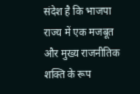संदेश है कि भाजपा राज्य में एक मजबूत और मुख्य राजनीतिक शक्ति के रूप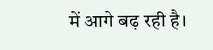में आगे बढ़ रही है।